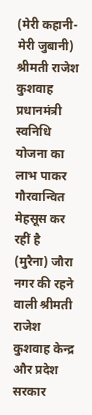(मेरी कहानी-मेरी जुबानी) श्रीमती राजेश कुशवाह प्रधानमंत्री स्वनिधि योजना का लाभ पाकर गौरवान्वित मेहसूस कर रहीं है
(मुरैना) जौरा नगर की रहने वाली श्रीमती राजेश कुशवाह केन्द्र और प्रदेश सरकार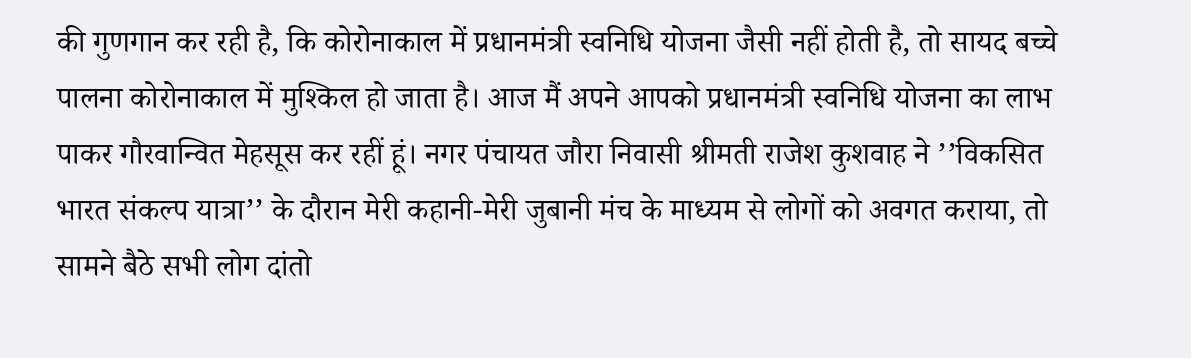की गुणगान कर रही है, कि कोरोनाकाल में प्रधानमंत्री स्वनिधि योजना जैसी नहीं होती है, तो सायद बच्चे पालना कोरोनाकाल में मुश्किल हो जाता है। आज मैं अपने आपको प्रधानमंत्री स्वनिधि योजना का लाभ पाकर गौरवान्वित मेहसूस कर रहीं हूं। नगर पंचायत जौरा निवासी श्रीमती राजेश कुशवाह ने ’’विकसित भारत संकल्प यात्रा’’ के दौरान मेरी कहानी-मेरी जुबानी मंच के माध्यम से लोगों को अवगत कराया, तो सामने बैठे सभी लोग दांतो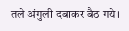तले अंगुली दबाकर बैठ गये।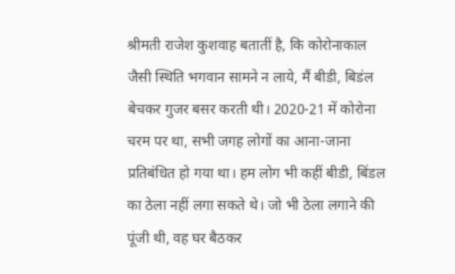श्रीमती राजेश कुशवाह बतातीं है, कि कोरोनाकाल जैसी स्थिति भगवान सामने न लाये, मैं बीडी, बिडंल बेचकर गुजर बसर करती थी। 2020-21 में कोरोना चरम पर था, सभी जगह लोगों का आना-जाना प्रतिबंधित हो गया था। हम लोग भी कहीं बीडी, बिंडल का ठेला नहीं लगा सकते थे। जो भी ठेला लगाने की पूंजी थी, वह घर बैठकर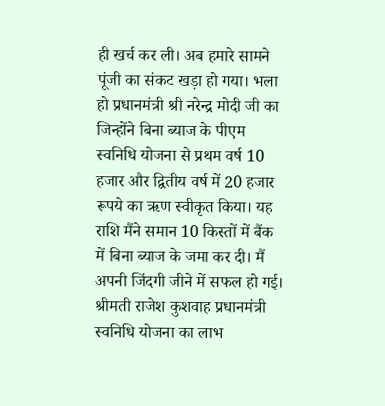ही खर्च कर ली। अब हमारे सामने पूंजी का संकट खड़ा हो गया। भला हो प्रधानमंत्री श्री नरेन्द्र मोदी जी का जिन्होंने बिना ब्याज के पीएम स्वनिधि योजना से प्रथम वर्ष 10 हजार और द्वितीय वर्ष में 20 हजार रूपये का ऋण स्वीकृत किया। यह राशि मैंने समान 10 किस्तों में बैंक में बिना ब्याज के जमा कर दी। मैं अपनी जिंदगी जीने में सफल हो गई। श्रीमती राजेश कुशवाह प्रधानमंत्री स्वनिधि योजना का लाभ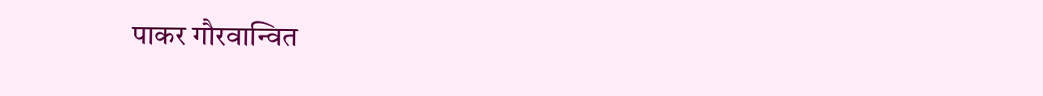पाकर गौरवान्वित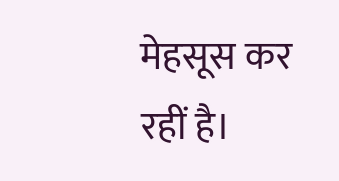मेहसूस कर रहीं है।